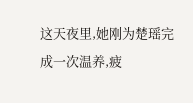这天夜里,她刚为楚瑶完成一次温养,疲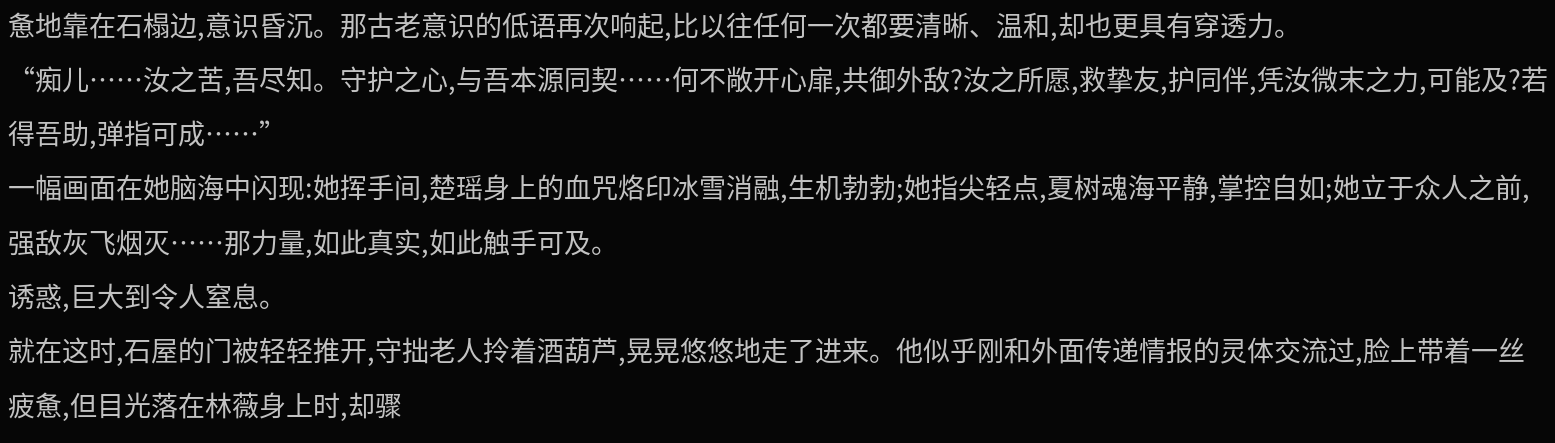惫地靠在石榻边,意识昏沉。那古老意识的低语再次响起,比以往任何一次都要清晰、温和,却也更具有穿透力。
“痴儿……汝之苦,吾尽知。守护之心,与吾本源同契……何不敞开心扉,共御外敌?汝之所愿,救挚友,护同伴,凭汝微末之力,可能及?若得吾助,弹指可成……”
一幅画面在她脑海中闪现:她挥手间,楚瑶身上的血咒烙印冰雪消融,生机勃勃;她指尖轻点,夏树魂海平静,掌控自如;她立于众人之前,强敌灰飞烟灭……那力量,如此真实,如此触手可及。
诱惑,巨大到令人窒息。
就在这时,石屋的门被轻轻推开,守拙老人拎着酒葫芦,晃晃悠悠地走了进来。他似乎刚和外面传递情报的灵体交流过,脸上带着一丝疲惫,但目光落在林薇身上时,却骤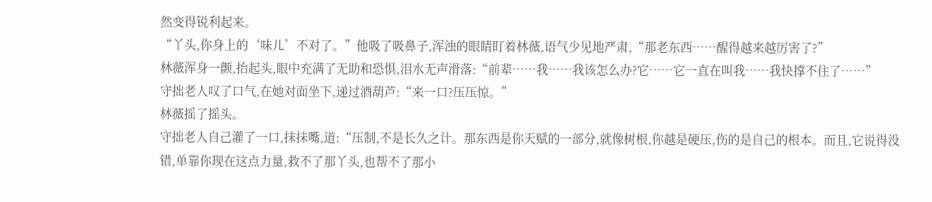然变得锐利起来。
“丫头,你身上的‘味儿’不对了。”他吸了吸鼻子,浑浊的眼睛盯着林薇,语气少见地严肃,“那老东西……醒得越来越厉害了?”
林薇浑身一颤,抬起头,眼中充满了无助和恐惧,泪水无声滑落:“前辈……我……我该怎么办?它……它一直在叫我……我快撑不住了……”
守拙老人叹了口气,在她对面坐下,递过酒葫芦:“来一口?压压惊。”
林薇摇了摇头。
守拙老人自己灌了一口,抹抹嘴,道:“压制,不是长久之计。那东西是你天赋的一部分,就像树根,你越是硬压,伤的是自己的根本。而且,它说得没错,单靠你现在这点力量,救不了那丫头,也帮不了那小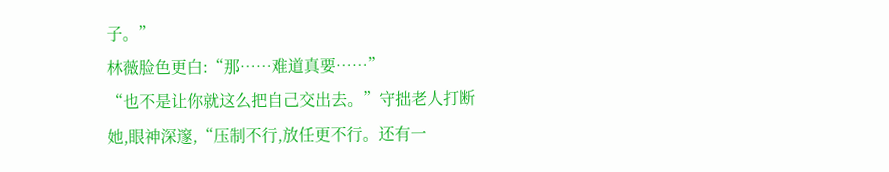子。”
林薇脸色更白:“那……难道真要……”
“也不是让你就这么把自己交出去。”守拙老人打断她,眼神深邃,“压制不行,放任更不行。还有一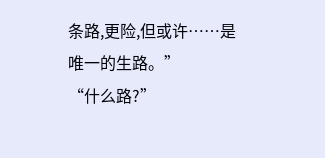条路,更险,但或许……是唯一的生路。”
“什么路?”